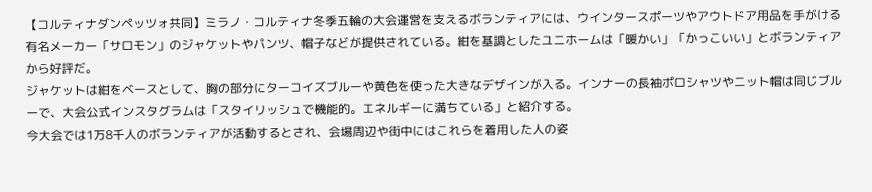【コルティナダンペッツォ共同】ミラノ・コルティナ冬季五輪の大会運営を支えるボランティアには、ウインタースポーツやアウトドア用品を手がける有名メーカー「サロモン」のジャケットやパンツ、帽子などが提供されている。紺を基調としたユニホームは「暖かい」「かっこいい」とボランティアから好評だ。
ジャケットは紺をベースとして、胸の部分にターコイズブルーや黄色を使った大きなデザインが入る。インナーの長袖ポロシャツやニット帽は同じブルーで、大会公式インスタグラムは「スタイリッシュで機能的。エネルギーに満ちている」と紹介する。
今大会では1万8千人のボランティアが活動するとされ、会場周辺や街中にはこれらを着用した人の姿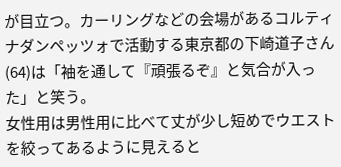が目立つ。カーリングなどの会場があるコルティナダンペッツォで活動する東京都の下崎道子さん(64)は「袖を通して『頑張るぞ』と気合が入った」と笑う。
女性用は男性用に比べて丈が少し短めでウエストを絞ってあるように見えると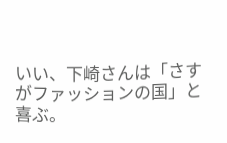いい、下崎さんは「さすがファッションの国」と喜ぶ。